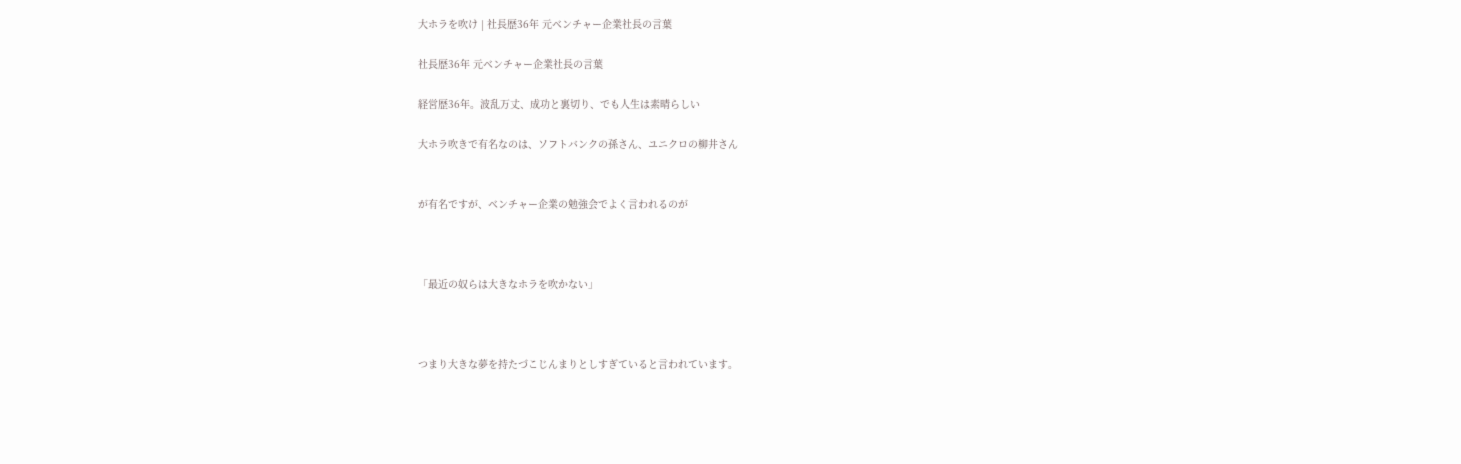大ホラを吹け | 社長歴36年 元ベンチャー企業社長の言葉

社長歴36年 元ベンチャー企業社長の言葉

経営歴36年。波乱万丈、成功と裏切り、でも人生は素晴らしい

大ホラ吹きで有名なのは、ソフトバンクの孫さん、ユニクロの柳井さん


が有名ですが、ベンチャー企業の勉強会でよく言われるのが



「最近の奴らは大きなホラを吹かない」



つまり大きな夢を持たづこじんまりとしすぎていると言われています。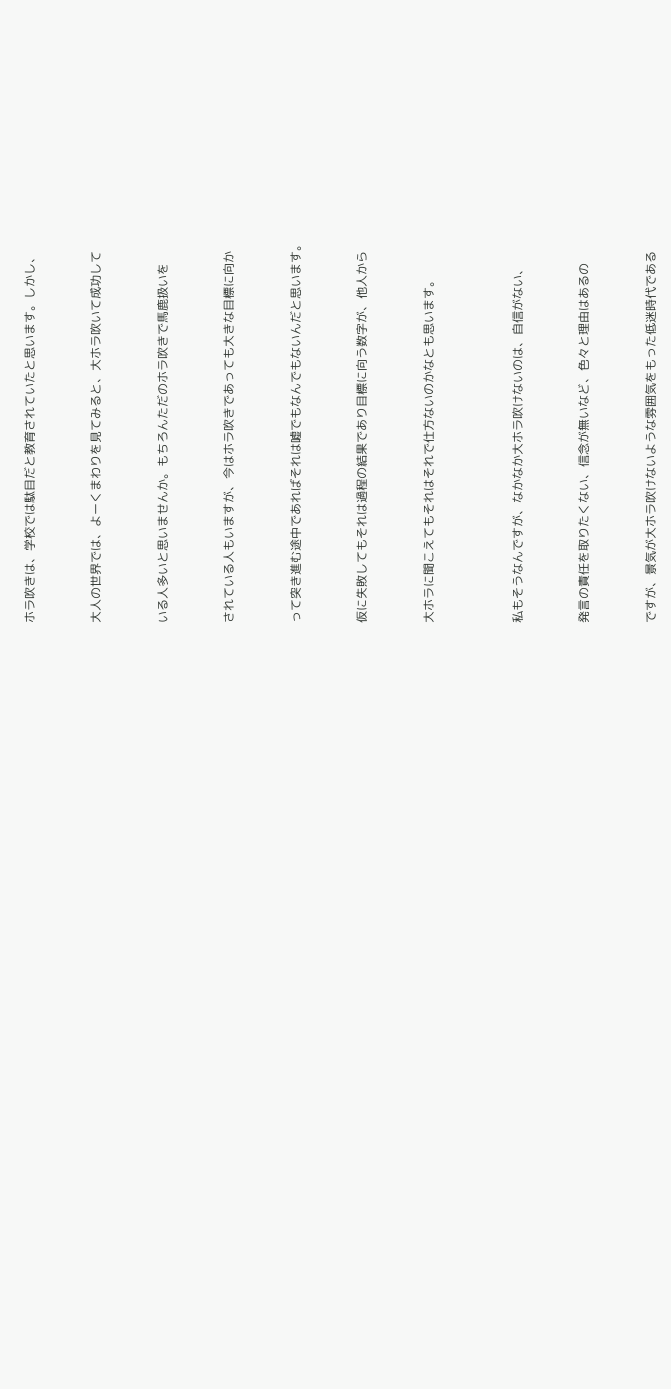ホラ吹きは、学校では駄目だと教育されていたと思います。しかし、


大人の世界では、よーくまわりを見てみると、大ホラ吹いて成功して


いる人多いと思いませんか。もちろんただのホラ吹きで馬鹿扱いを


されている人もいますが、今はホラ吹きであっても大きな目標に向か


って突き進む途中であればそれは嘘でもなんでもないんだと思います。


仮に失敗してもそれは過程の結果であり目標に向う数字が、他人から


大ホラに聞こえてもそれはそれで仕方ないのかなとも思います。



私もそうなんですが、なかなか大ホラ吹けないのは、自信がない、


発言の責任を取りたくない、信念が無いなど、色々と理由はあるの


ですが、景気が大ホラ吹けないような雰囲気をもった低迷時代である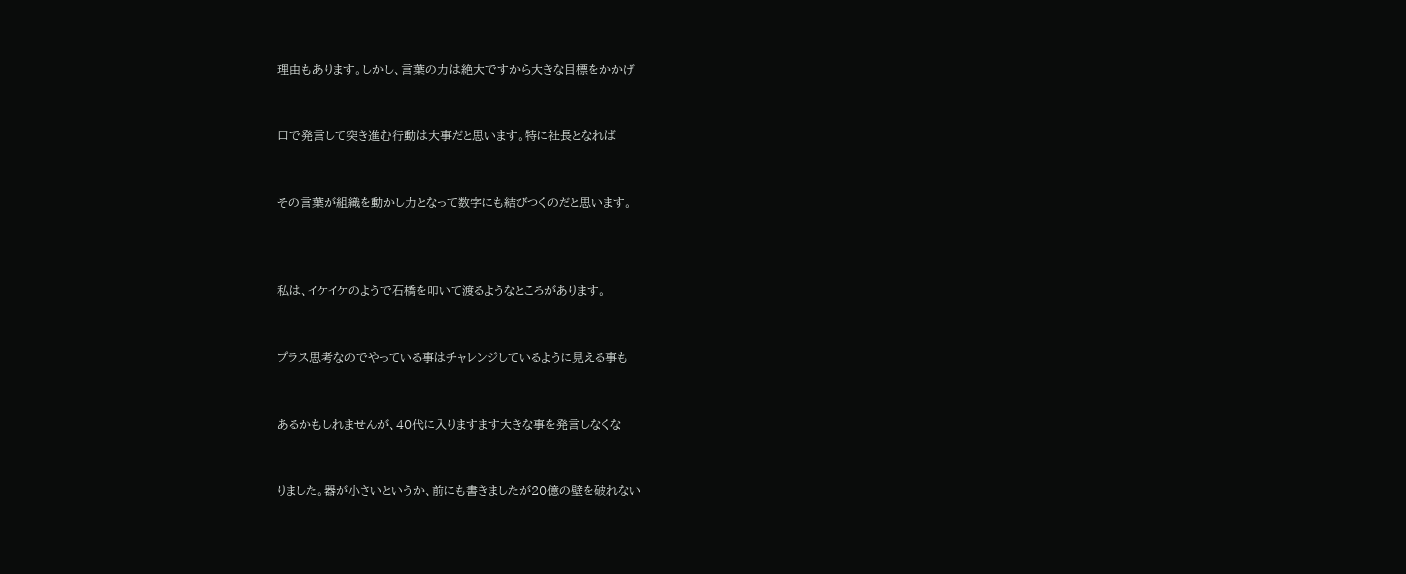理由もあります。しかし、言葉の力は絶大ですから大きな目標をかかげ


口で発言して突き進む行動は大事だと思います。特に社長となれば


その言葉が組織を動かし力となって数字にも結びつくのだと思います。



私は、イケイケのようで石橋を叩いて渡るようなところがあります。


プラス思考なのでやっている事はチャレンジしているように見える事も


あるかもしれませんが、40代に入りますます大きな事を発言しなくな


りました。器が小さいというか、前にも書きましたが20億の壁を破れない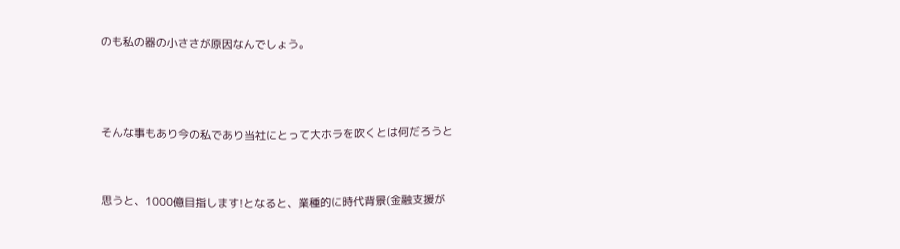のも私の器の小ささが原因なんでしょう。



そんな事もあり今の私であり当社にとって大ホラを吹くとは何だろうと


思うと、1000億目指します!となると、業種的に時代背景(金融支援が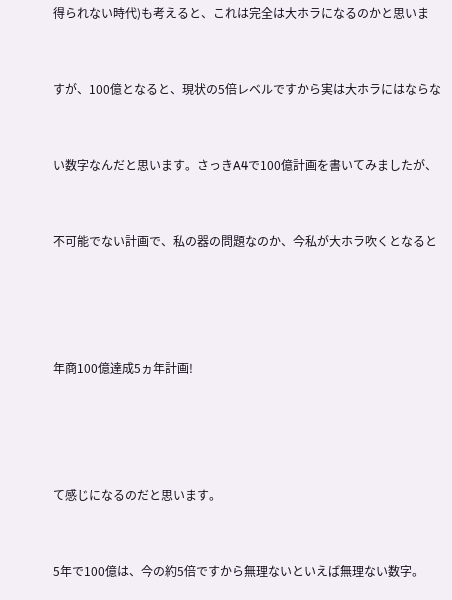得られない時代)も考えると、これは完全は大ホラになるのかと思いま


すが、100億となると、現状の5倍レベルですから実は大ホラにはならな


い数字なんだと思います。さっきA4で100億計画を書いてみましたが、


不可能でない計画で、私の器の問題なのか、今私が大ホラ吹くとなると




年商100億達成5ヵ年計画!




て感じになるのだと思います。


5年で100億は、今の約5倍ですから無理ないといえば無理ない数字。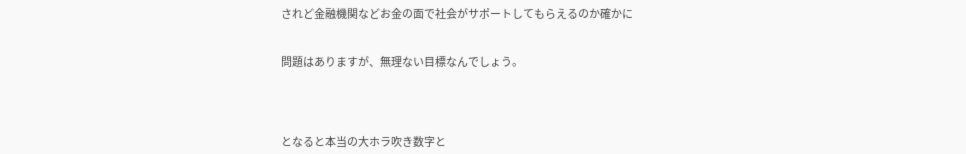されど金融機関などお金の面で社会がサポートしてもらえるのか確かに


問題はありますが、無理ない目標なんでしょう。




となると本当の大ホラ吹き数字と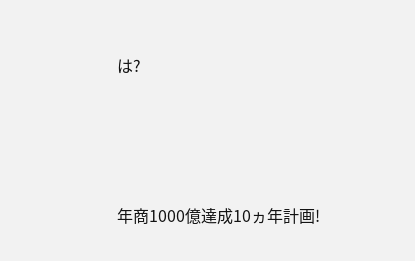は?




年商1000億達成10ヵ年計画!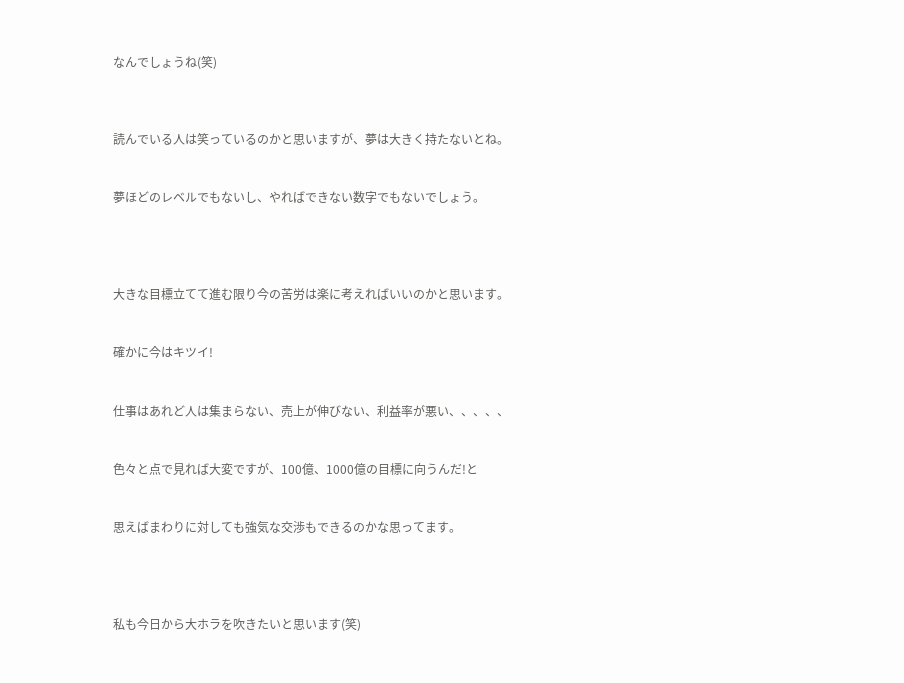なんでしょうね(笑)



読んでいる人は笑っているのかと思いますが、夢は大きく持たないとね。


夢ほどのレベルでもないし、やればできない数字でもないでしょう。




大きな目標立てて進む限り今の苦労は楽に考えればいいのかと思います。


確かに今はキツイ!


仕事はあれど人は集まらない、売上が伸びない、利益率が悪い、、、、、


色々と点で見れば大変ですが、100億、1000億の目標に向うんだ!と


思えばまわりに対しても強気な交渉もできるのかな思ってます。




私も今日から大ホラを吹きたいと思います(笑)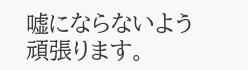嘘にならないよう頑張ります。